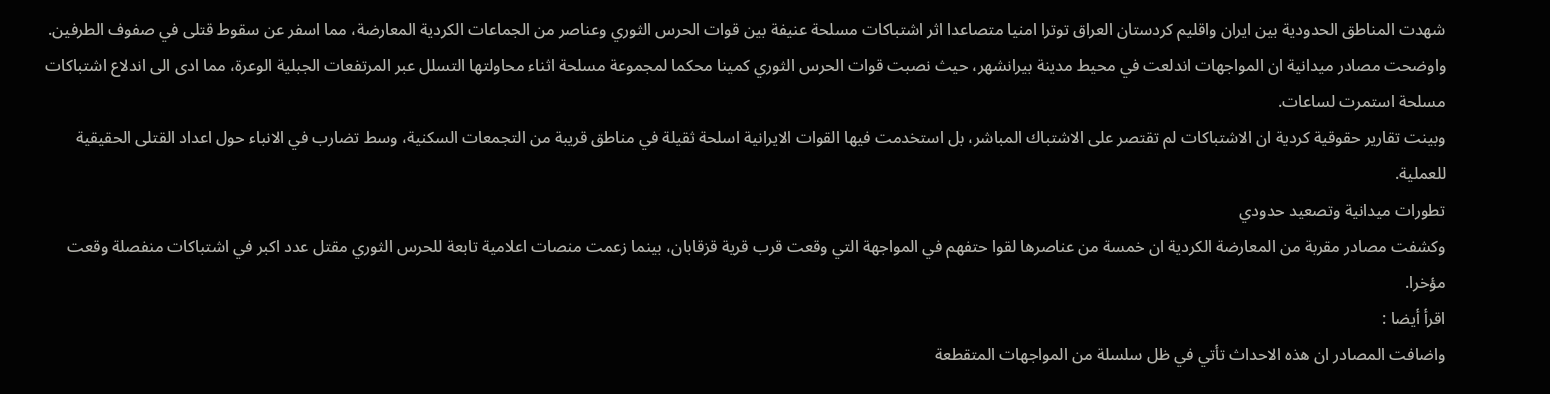شهدت المناطق الحدودية بين ايران واقليم كردستان العراق توترا امنيا متصاعدا اثر اشتباكات مسلحة عنيفة بين قوات الحرس الثوري وعناصر من الجماعات الكردية المعارضة، مما اسفر عن سقوط قتلى في صفوف الطرفين.
واوضحت مصادر ميدانية ان المواجهات اندلعت في محيط مدينة بيرانشهر، حيث نصبت قوات الحرس الثوري كمينا محكما لمجموعة مسلحة اثناء محاولتها التسلل عبر المرتفعات الجبلية الوعرة، مما ادى الى اندلاع اشتباكات مسلحة استمرت لساعات.
وبينت تقارير حقوقية كردية ان الاشتباكات لم تقتصر على الاشتباك المباشر، بل استخدمت فيها القوات الايرانية اسلحة ثقيلة في مناطق قريبة من التجمعات السكنية، وسط تضارب في الانباء حول اعداد القتلى الحقيقية للعملية.
تطورات ميدانية وتصعيد حدودي
وكشفت مصادر مقربة من المعارضة الكردية ان خمسة من عناصرها لقوا حتفهم في المواجهة التي وقعت قرب قرية قزقابان، بينما زعمت منصات اعلامية تابعة للحرس الثوري مقتل عدد اكبر في اشتباكات منفصلة وقعت مؤخرا.
اقرأ أيضا :
واضافت المصادر ان هذه الاحداث تأتي في ظل سلسلة من المواجهات المتقطعة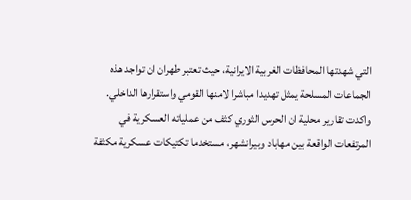التي شهدتها المحافظات الغربية الايرانية، حيث تعتبر طهران ان تواجد هذه الجماعات المسلحة يمثل تهديدا مباشرا لامنها القومي واستقرارها الداخلي.
واكدت تقارير محلية ان الحرس الثوري كثف من عملياته العسكرية في المرتفعات الواقعة بين مهاباد وبيرانشهر، مستخدما تكتيكات عسكرية مكثفة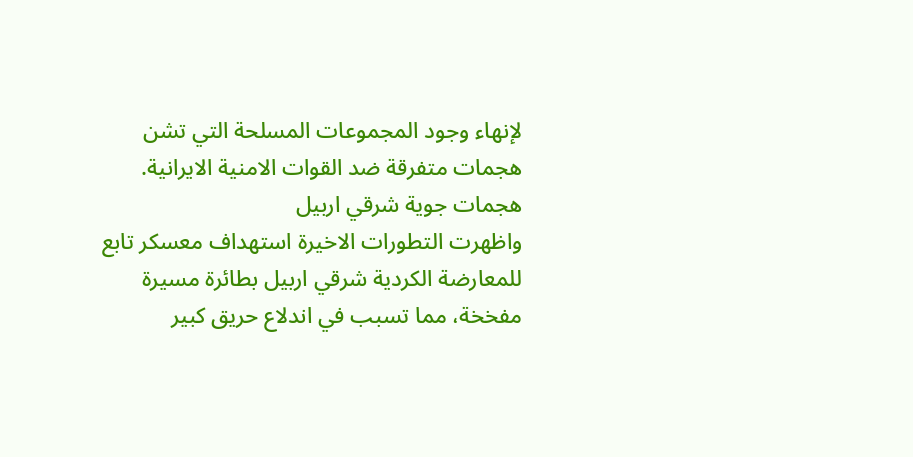لإنهاء وجود المجموعات المسلحة التي تشن هجمات متفرقة ضد القوات الامنية الايرانية.
هجمات جوية شرقي اربيل
واظهرت التطورات الاخيرة استهداف معسكر تابع للمعارضة الكردية شرقي اربيل بطائرة مسيرة مفخخة، مما تسبب في اندلاع حريق كبير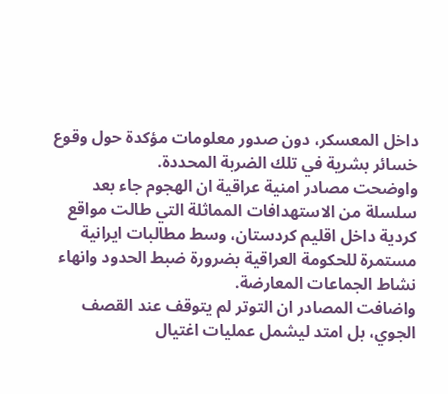داخل المعسكر، دون صدور معلومات مؤكدة حول وقوع خسائر بشرية في تلك الضربة المحددة.
واوضحت مصادر امنية عراقية ان الهجوم جاء بعد سلسلة من الاستهدافات المماثلة التي طالت مواقع كردية داخل اقليم كردستان، وسط مطالبات ايرانية مستمرة للحكومة العراقية بضرورة ضبط الحدود وانهاء نشاط الجماعات المعارضة.
واضافت المصادر ان التوتر لم يتوقف عند القصف الجوي، بل امتد ليشمل عمليات اغتيال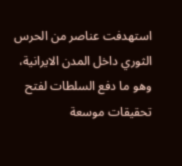استهدفت عناصر من الحرس الثوري داخل المدن الايرانية، وهو ما دفع السلطات لفتح تحقيقات موسعة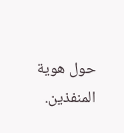حول هوية المنفذين.